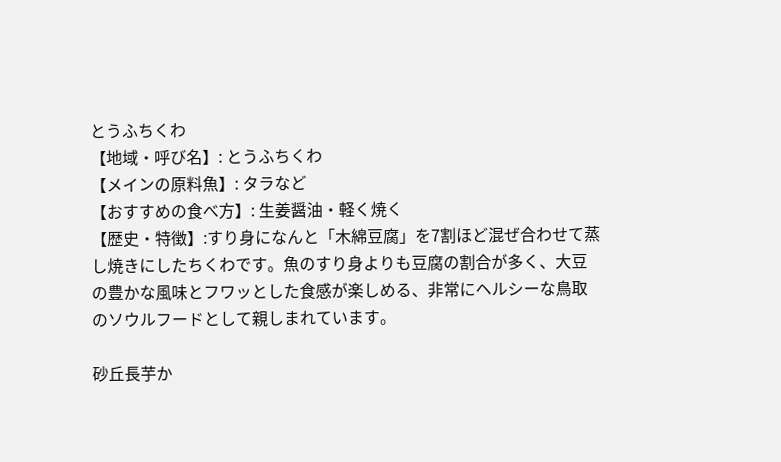とうふちくわ
【地域・呼び名】: とうふちくわ
【メインの原料魚】: タラなど
【おすすめの食べ方】: 生姜醤油・軽く焼く
【歴史・特徴】:すり身になんと「木綿豆腐」を7割ほど混ぜ合わせて蒸し焼きにしたちくわです。魚のすり身よりも豆腐の割合が多く、大豆の豊かな風味とフワッとした食感が楽しめる、非常にヘルシーな鳥取のソウルフードとして親しまれています。

砂丘長芋か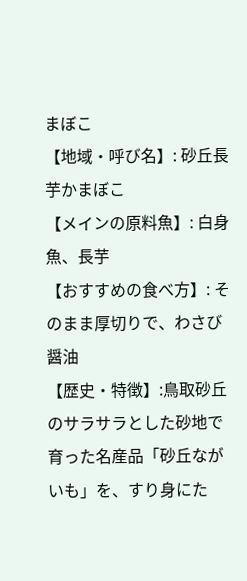まぼこ
【地域・呼び名】: 砂丘長芋かまぼこ
【メインの原料魚】: 白身魚、長芋
【おすすめの食べ方】: そのまま厚切りで、わさび醤油
【歴史・特徴】:鳥取砂丘のサラサラとした砂地で育った名産品「砂丘ながいも」を、すり身にた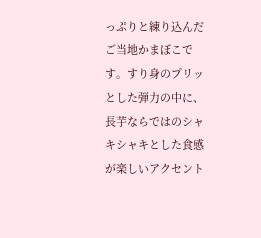っぷりと練り込んだご当地かまぼこです。すり身のプリッとした弾力の中に、長芋ならではのシャキシャキとした食感が楽しいアクセント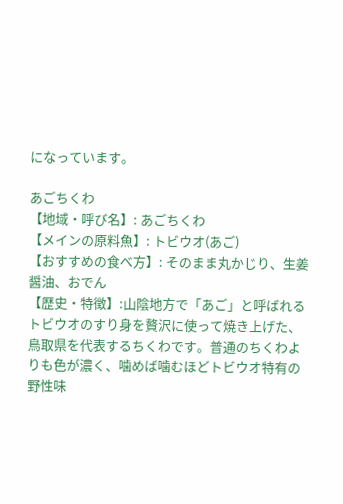になっています。

あごちくわ
【地域・呼び名】: あごちくわ
【メインの原料魚】: トビウオ(あご)
【おすすめの食べ方】: そのまま丸かじり、生姜醤油、おでん
【歴史・特徴】:山陰地方で「あご」と呼ばれるトビウオのすり身を贅沢に使って焼き上げた、鳥取県を代表するちくわです。普通のちくわよりも色が濃く、噛めば噛むほどトビウオ特有の野性味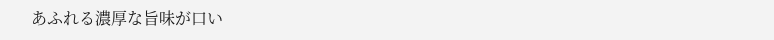あふれる濃厚な旨味が口い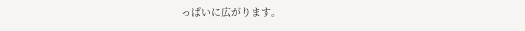っぱいに広がります。